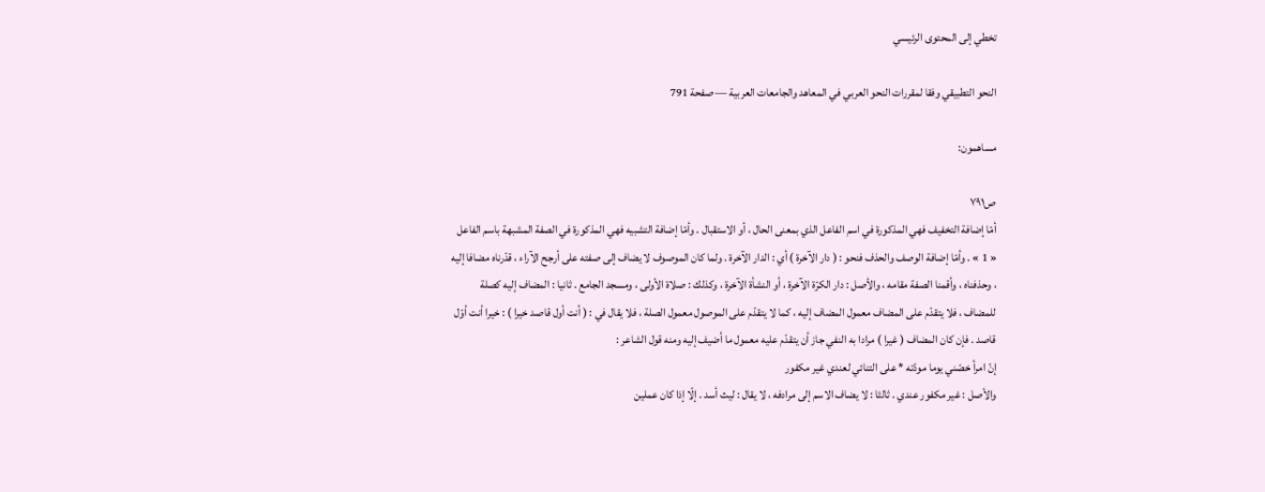تخطي إلى المحتوى الرئيسي

النحو التطبيقي وفقا لمقررات النحو العربي في المعاهد والجامعات العربية — صفحة 791

مساهمون:

ص٧٩١
أمّا إضافة التخفيف فهي المذكورة في اسم الفاعل الذي بمعنى الحال ، أو الاستقبال . وأمّا إضافة التشبيه فهي المذكورة في الصفة المشبهة باسم الفاعل « 1 » . وأمّا إضافة الوصف والحذف فنحو : ( دار الآخرة ) أي : الدار الآخرة . ولما كان الموصوف لا يضاف إلى صفته على أرجح الآراء ، قدّرناه مضافا إليه ، وحذفناه ، وأقمنا الصفة مقامه ، والأصل : دار الكرّة الآخرة ، أو النشأة الآخرة ، وكذلك : صلاة الأولى ، ومسجد الجامع . ثانيا : المضاف إليه كصلة للمضاف ، فلا يتقدّم على المضاف معمول المضاف إليه ، كما لا يتقدّم على الموصول معمول الصلة ، فلا يقال في : ( أنت أول قاصد خيرا ) : خيرا أنت أوّل قاصد . فإن كان المضاف ( غيرا ) مرادا به النفي جاز أن يتقدّم عليه معمول ما أضيف إليه ومنه قول الشاعر :
إنّ امرأ خصّني يوما مودّته * على التنائي لعندي غير مكفور
والأصل : غير مكفور عندي . ثالثا : لا يضاف الاسم إلى مرادفه ، لا يقال : ليث أسد . إلّا إذا كان عملين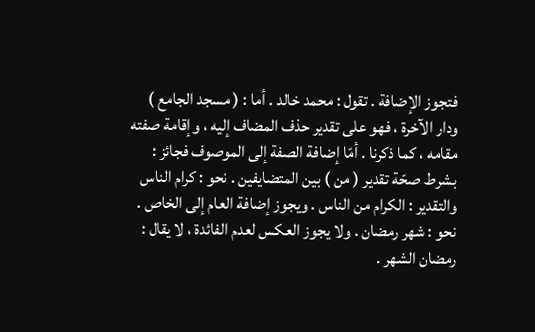فتجوز الإضافة . تقول : محمد خالد . أما : ( مسجد الجامع ) ودار الآخرة ، فهو على تقدير حذف المضاف إليه ، وإقامة صفته مقامه ، كما ذكرنا . أمّا إضافة الصفة إلى الموصوف فجائز : بشرط صحّة تقدير ( من ) بين المتضايفين . نحو : كرام الناس والتقدير : الكرام من الناس . ويجوز إضافة العام إلى الخاص . نحو : شهر رمضان . ولا يجوز العكس لعدم الفائدة ، لا يقال : رمضان الشهر .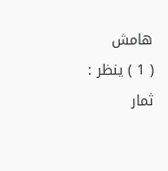هامش
( 1 ) ينظر : ثمار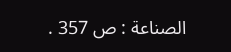الصناعة : ص 357 .